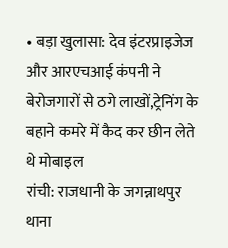• बड़ा खुलासा: देव इंटरप्राइजेज और आरएचआई कंपनी ने बेरोजगारों से ठगे लाखों,ट्रेनिंग के बहाने कमरे में कैद कर छीन लेते थे मोबाइल
रांची: राजधानी के जगन्नाथपुर थाना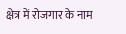क्षेत्र में रोजगार के नाम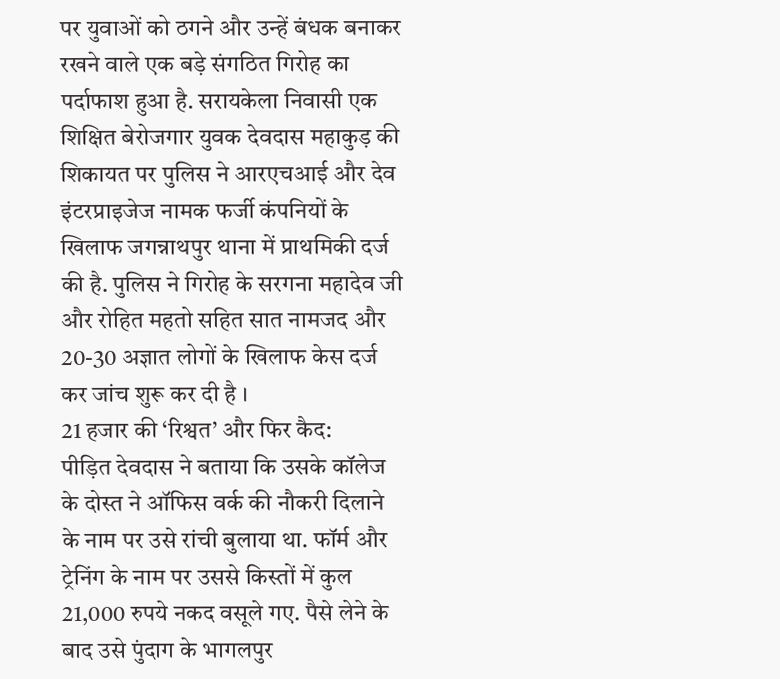पर युवाओं को ठगने और उन्हें बंधक बनाकर रखने वाले एक बड़े संगठित गिरोह का पर्दाफाश हुआ है. सरायकेला निवासी एक शिक्षित बेरोजगार युवक देवदास महाकुड़ की शिकायत पर पुलिस ने आरएचआई और देव इंटरप्राइजेज नामक फर्जी कंपनियों के खिलाफ जगन्नाथपुर थाना में प्राथमिकी दर्ज की है. पुलिस ने गिरोह के सरगना महादेव जी और रोहित महतो सहित सात नामजद और 20-30 अज्ञात लोगों के खिलाफ केस दर्ज कर जांच शुरू कर दी है ।
21 हजार की ‘रिश्वत’ और फिर कैद:
पीड़ित देवदास ने बताया कि उसके कॉलेज के दोस्त ने ऑफिस वर्क की नौकरी दिलाने के नाम पर उसे रांची बुलाया था. फॉर्म और ट्रेनिंग के नाम पर उससे किस्तों में कुल 21,000 रुपये नकद वसूले गए. पैसे लेने के बाद उसे पुंदाग के भागलपुर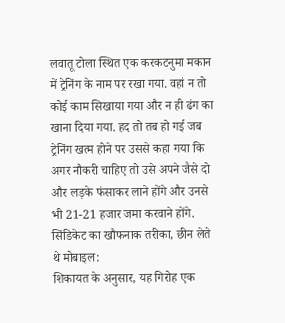लवातू टोला स्थित एक करकटनुमा मकान में ट्रेनिंग के नाम पर रखा गया. वहां न तो कोई काम सिखाया गया और न ही ढंग का खाना दिया गया. हद तो तब हो गई जब ट्रेनिंग खत्म होने पर उससे कहा गया कि अगर नौकरी चाहिए तो उसे अपने जैसे दो और लड़के फंसाकर लाने होंगे और उनसे भी 21-21 हजार जमा करवाने होंगे.
सिंडिकेट का खौफनाक तरीका, छीन लेते थे मोबाइल:
शिकायत के अनुसार, यह गिरोह एक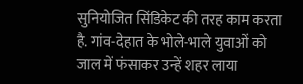सुनियोजित सिंडिकेट की तरह काम करता है. गांव-देहात के भोले-भाले युवाओं को जाल में फंसाकर उन्हें शहर लाया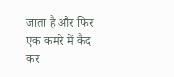जाता है और फिर एक कमरे में कैद कर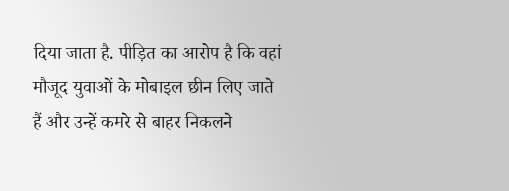दिया जाता है. पीड़ित का आरोप है कि वहां मौजूद युवाओं के मोबाइल छीन लिए जाते हैं और उन्हें कमरे से बाहर निकलने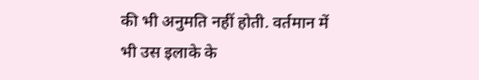की भी अनुमति नहीं होती. वर्तमान में भी उस इलाके के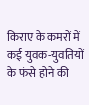किराए के कमरों में कई युवक-युवतियों के फंसे होने की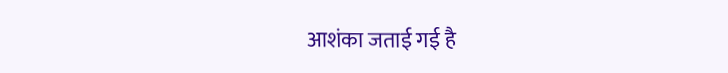आशंका जताई गई है